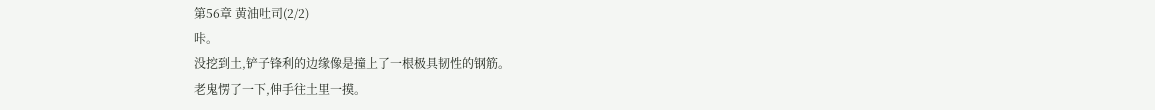第56章 黄油吐司(2/2)
咔。
没挖到土,铲子锋利的边缘像是撞上了一根极具韧性的钢筋。
老鬼愣了一下,伸手往土里一摸。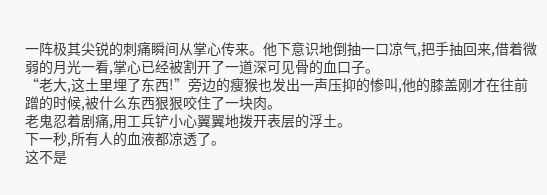一阵极其尖锐的刺痛瞬间从掌心传来。他下意识地倒抽一口凉气,把手抽回来,借着微弱的月光一看,掌心已经被割开了一道深可见骨的血口子。
“老大,这土里埋了东西!”旁边的瘦猴也发出一声压抑的惨叫,他的膝盖刚才在往前蹭的时候,被什么东西狠狠咬住了一块肉。
老鬼忍着剧痛,用工兵铲小心翼翼地拨开表层的浮土。
下一秒,所有人的血液都凉透了。
这不是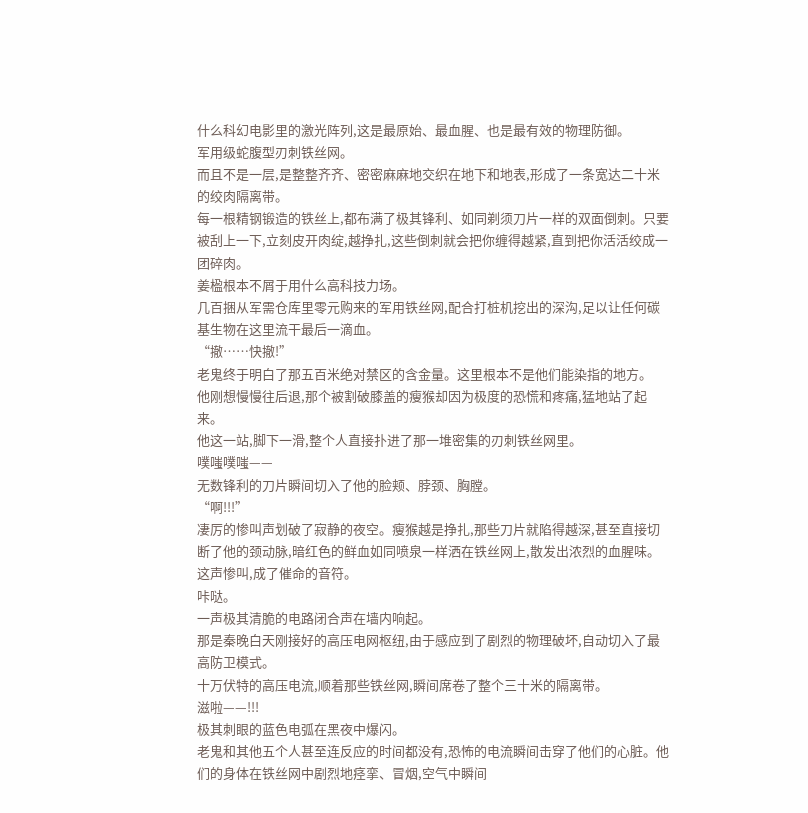什么科幻电影里的激光阵列,这是最原始、最血腥、也是最有效的物理防御。
军用级蛇腹型刃刺铁丝网。
而且不是一层,是整整齐齐、密密麻麻地交织在地下和地表,形成了一条宽达二十米的绞肉隔离带。
每一根精钢锻造的铁丝上,都布满了极其锋利、如同剃须刀片一样的双面倒刺。只要被刮上一下,立刻皮开肉绽,越挣扎,这些倒刺就会把你缠得越紧,直到把你活活绞成一团碎肉。
姜楹根本不屑于用什么高科技力场。
几百捆从军需仓库里零元购来的军用铁丝网,配合打桩机挖出的深沟,足以让任何碳基生物在这里流干最后一滴血。
“撤……快撤!”
老鬼终于明白了那五百米绝对禁区的含金量。这里根本不是他们能染指的地方。
他刚想慢慢往后退,那个被割破膝盖的瘦猴却因为极度的恐慌和疼痛,猛地站了起来。
他这一站,脚下一滑,整个人直接扑进了那一堆密集的刃刺铁丝网里。
噗嗤噗嗤——
无数锋利的刀片瞬间切入了他的脸颊、脖颈、胸膛。
“啊!!!”
凄厉的惨叫声划破了寂静的夜空。瘦猴越是挣扎,那些刀片就陷得越深,甚至直接切断了他的颈动脉,暗红色的鲜血如同喷泉一样洒在铁丝网上,散发出浓烈的血腥味。
这声惨叫,成了催命的音符。
咔哒。
一声极其清脆的电路闭合声在墙内响起。
那是秦晚白天刚接好的高压电网枢纽,由于感应到了剧烈的物理破坏,自动切入了最高防卫模式。
十万伏特的高压电流,顺着那些铁丝网,瞬间席卷了整个三十米的隔离带。
滋啦——!!!
极其刺眼的蓝色电弧在黑夜中爆闪。
老鬼和其他五个人甚至连反应的时间都没有,恐怖的电流瞬间击穿了他们的心脏。他们的身体在铁丝网中剧烈地痉挛、冒烟,空气中瞬间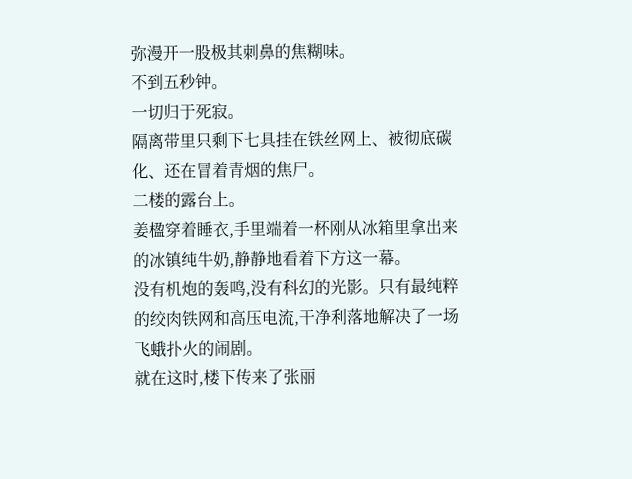弥漫开一股极其刺鼻的焦糊味。
不到五秒钟。
一切归于死寂。
隔离带里只剩下七具挂在铁丝网上、被彻底碳化、还在冒着青烟的焦尸。
二楼的露台上。
姜楹穿着睡衣,手里端着一杯刚从冰箱里拿出来的冰镇纯牛奶,静静地看着下方这一幕。
没有机炮的轰鸣,没有科幻的光影。只有最纯粹的绞肉铁网和高压电流,干净利落地解决了一场飞蛾扑火的闹剧。
就在这时,楼下传来了张丽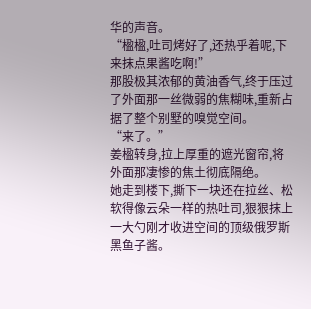华的声音。
“楹楹,吐司烤好了,还热乎着呢,下来抹点果酱吃啊!”
那股极其浓郁的黄油香气,终于压过了外面那一丝微弱的焦糊味,重新占据了整个别墅的嗅觉空间。
“来了。”
姜楹转身,拉上厚重的遮光窗帘,将外面那凄惨的焦土彻底隔绝。
她走到楼下,撕下一块还在拉丝、松软得像云朵一样的热吐司,狠狠抹上一大勺刚才收进空间的顶级俄罗斯黑鱼子酱。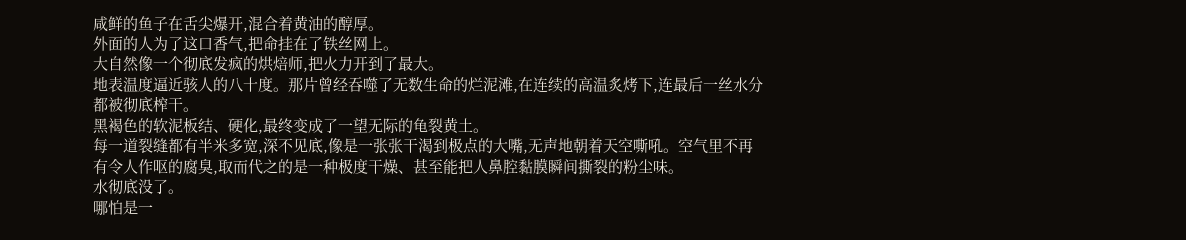咸鲜的鱼子在舌尖爆开,混合着黄油的醇厚。
外面的人为了这口香气,把命挂在了铁丝网上。
大自然像一个彻底发疯的烘焙师,把火力开到了最大。
地表温度逼近骇人的八十度。那片曾经吞噬了无数生命的烂泥滩,在连续的高温炙烤下,连最后一丝水分都被彻底榨干。
黑褐色的软泥板结、硬化,最终变成了一望无际的龟裂黄土。
每一道裂缝都有半米多宽,深不见底,像是一张张干渴到极点的大嘴,无声地朝着天空嘶吼。空气里不再有令人作呕的腐臭,取而代之的是一种极度干燥、甚至能把人鼻腔黏膜瞬间撕裂的粉尘味。
水彻底没了。
哪怕是一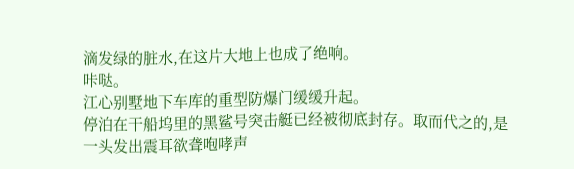滴发绿的脏水,在这片大地上也成了绝响。
咔哒。
江心别墅地下车库的重型防爆门缓缓升起。
停泊在干船坞里的黑鲨号突击艇已经被彻底封存。取而代之的,是一头发出震耳欲聋咆哮声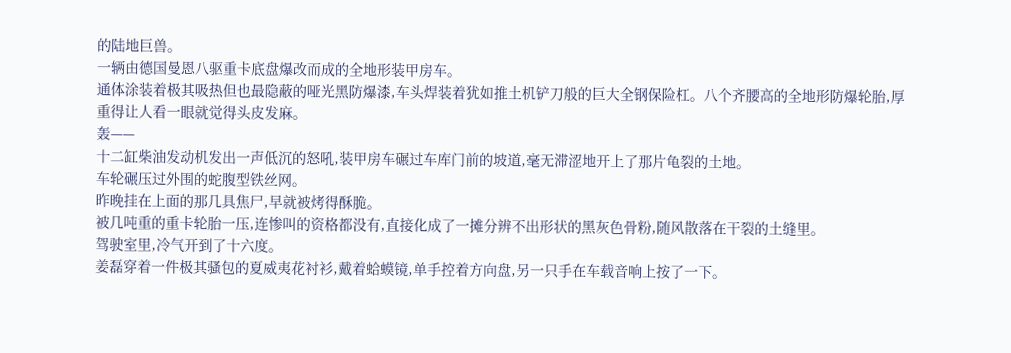的陆地巨兽。
一辆由德国曼恩八驱重卡底盘爆改而成的全地形装甲房车。
通体涂装着极其吸热但也最隐蔽的哑光黑防爆漆,车头焊装着犹如推土机铲刀般的巨大全钢保险杠。八个齐腰高的全地形防爆轮胎,厚重得让人看一眼就觉得头皮发麻。
轰——
十二缸柴油发动机发出一声低沉的怒吼,装甲房车碾过车库门前的坡道,毫无滞涩地开上了那片龟裂的土地。
车轮碾压过外围的蛇腹型铁丝网。
昨晚挂在上面的那几具焦尸,早就被烤得酥脆。
被几吨重的重卡轮胎一压,连惨叫的资格都没有,直接化成了一摊分辨不出形状的黑灰色骨粉,随风散落在干裂的土缝里。
驾驶室里,冷气开到了十六度。
姜磊穿着一件极其骚包的夏威夷花衬衫,戴着蛤蟆镜,单手控着方向盘,另一只手在车载音响上按了一下。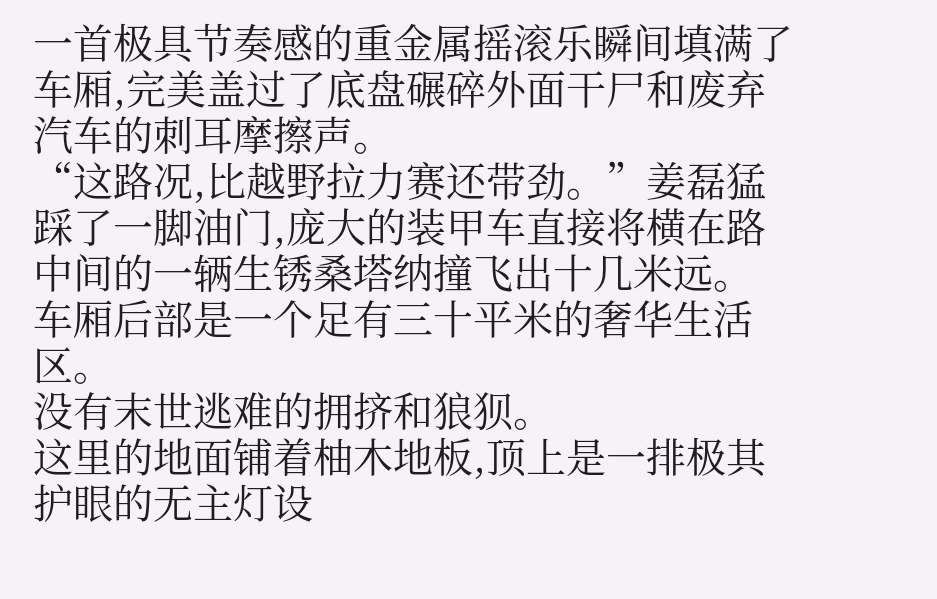一首极具节奏感的重金属摇滚乐瞬间填满了车厢,完美盖过了底盘碾碎外面干尸和废弃汽车的刺耳摩擦声。
“这路况,比越野拉力赛还带劲。”姜磊猛踩了一脚油门,庞大的装甲车直接将横在路中间的一辆生锈桑塔纳撞飞出十几米远。
车厢后部是一个足有三十平米的奢华生活区。
没有末世逃难的拥挤和狼狈。
这里的地面铺着柚木地板,顶上是一排极其护眼的无主灯设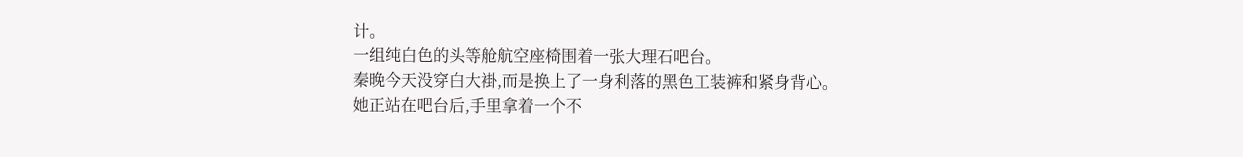计。
一组纯白色的头等舱航空座椅围着一张大理石吧台。
秦晚今天没穿白大褂,而是换上了一身利落的黑色工装裤和紧身背心。
她正站在吧台后,手里拿着一个不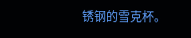锈钢的雪克杯。